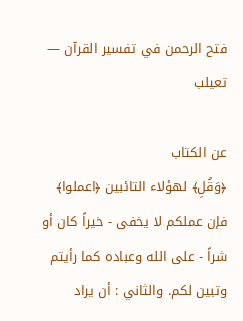فتح الرحمن في تفسير القرآن — تعيلب

عن الكتاب
﴿وَقُلِ﴾ لهؤلاء التائبين ﴿اعملوا﴾ فإن عملكم لا يخفى - خيراً كان أو شراً - على الله وعباده كما رأيتم وتبين لكم. والثاني : أن يراد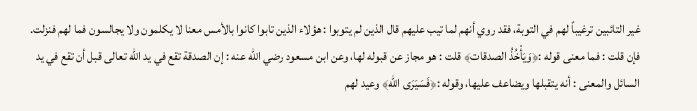غير التائبين ترغيباً لهم في التوبة، فقد روي أنهم لما تيب عليهم قال الذين لم يتوبوا : هؤلاء الذين تابوا كانوا بالأمس معنا لا يكلمون ولا يجالسون فما لهم فنزلت. فإن قلت : فما معنى قوله :﴿وَيَأْخُذُ الصدقات﴾ قلت : هو مجاز عن قبوله لها، وعن ابن مسعود رضي الله عنه : إن الصدقة تقع في يد الله تعالى قبل أن تقع في يد السائل والمعنى : أنه يتقبلها ويضاعف عليها، وقوله :﴿فَسَيَرَى الله﴾ وعيد لهم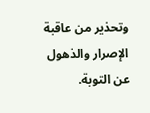وتحذير من عاقبة الإصرار والذهول عن التوبة.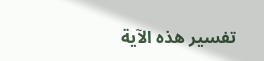تفسير هذه الآية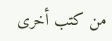من كتب أخرى